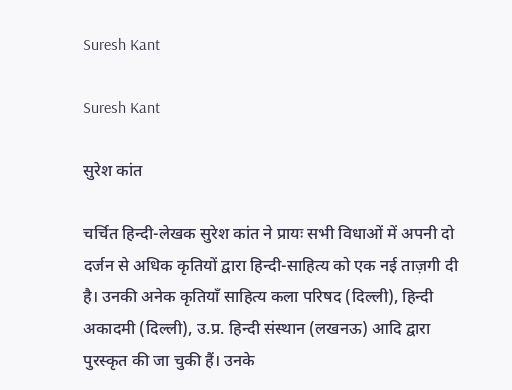Suresh Kant

Suresh Kant

सुरेश कांत

चर्चित हिन्दी-लेखक सुरेश कांत ने प्रायः सभी विधाओं में अपनी दो दर्जन से अधिक कृतियों द्वारा हिन्दी-साहित्य को एक नई ताज़गी दी है। उनकी अनेक कृतियाँ साहित्य कला परिषद (दिल्ली), हिन्दी अकादमी (दिल्ली), उ.प्र. हिन्दी संस्थान (लखनऊ) आदि द्वारा पुरस्कृत की जा चुकी हैं। उनके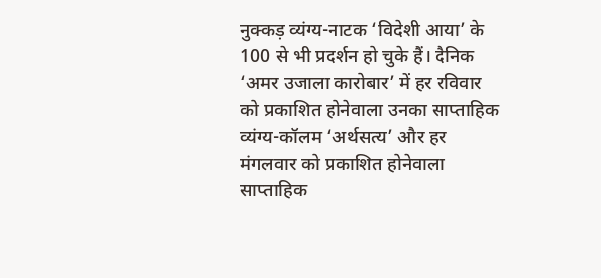नुक्कड़ व्यंग्य-नाटक ‘विदेशी आया’ के 100 से भी प्रदर्शन हो चुके हैं। दैनिक ‘अमर उजाला कारोबार’ में हर रविवार को प्रकाशित होनेवाला उनका साप्ताहिक व्यंग्य-कॉलम ‘अर्थसत्य’ और हर मंगलवार को प्रकाशित होनेवाला साप्ताहिक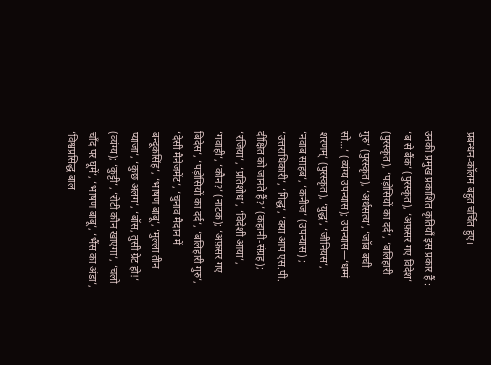प्रबन्‍धन-कॉलम बहुत चर्चित हुए।

उनकी प्रमुख प्रकाशित कृतियाँ इस प्रकार हैं : ‘ब से बैंक’ (पुरस्कृत), ‘अफ़सर गए विदेश’ (पुरस्कृत), ‘पड़ोसियों का दर्द’, ‘बलिहारी गुरु’ (पुरस्कृत), ‘अर्थसत्य’, ‘जॉब बची सो…’ (व्‍यंग्‍य उपन्‍यास); उपन्यास—‘धम्मं शरणम्’ (पुरस्कृत), ‘युद्ध’, ‘जीनियस’, ‘नवाब साहब’, ‘कनीज’ (उपन्‍यास) ; ‘उत्तराधिकारी’, ‘गिद्ध’, ‘क्या आप एस.पी. दीक्षित को जानते हैं?’ (कहानी-संग्रह); ‘रजिया’, ‘प्रतिशोध’, ‘विदेशी आया’, ‘गवाही’, ‘कौन?’ (नाटक); ‘अफ़सर गए बिदेस’, ‘पड़ोसियों का दर्द’, ‘बलिहारी गुरु’, ‘देसी मैनेजमेंट’, ‘चुनाव मैदान में बन्दूकसिंह’, ‘भाषण बाबू’, ‘मुल्ला तीन प्याजा’, ‘कुछ अलग’, ‘बॉस, तुसी ग्रेट हो!’ (व्‍यंग्‍य); ‘कुट्टी’, ‘रोटी कौन खाएगा’, ‘चलो चाँद पर घूमें’, ‘भाषण बाबू’, ‘भैंस का अंडा’, ‘विश्वप्रसिद्ध बाल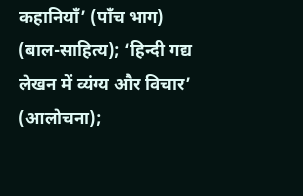कहानियाँ’ (पाँच भाग) (बाल-साहित्‍य); ‘हिन्दी गद्य लेखन में व्यंग्य और विचार’ (आलोचना);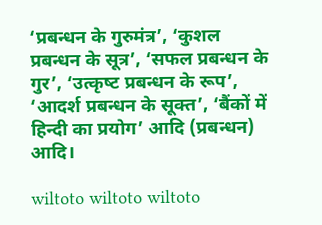‘प्रबन्धन के गुरुमंत्र’, ‘कुशल प्रबन्‍धन के सूत्र’, ‘सफल प्रबन्‍धन के गुर’, ‘उत्‍कृष्‍ट प्रबन्‍धन के रूप’, ‘आदर्श प्रबन्‍धन के सूक्‍त’, ‘बैंकों में हिन्दी का प्रयोग’ आदि (प्रबन्‍धन) आदि।

wiltoto wiltoto wiltoto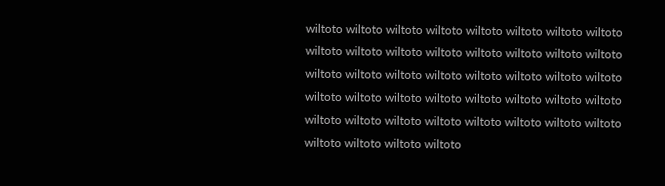wiltoto wiltoto wiltoto wiltoto wiltoto wiltoto wiltoto wiltoto wiltoto wiltoto wiltoto wiltoto wiltoto wiltoto wiltoto wiltoto wiltoto wiltoto wiltoto wiltoto wiltoto wiltoto wiltoto wiltoto wiltoto wiltoto wiltoto wiltoto wiltoto wiltoto wiltoto wiltoto wiltoto wiltoto wiltoto wiltoto wiltoto wiltoto wiltoto wiltoto wiltoto wiltoto wiltoto wiltoto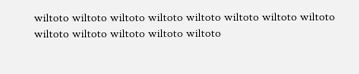wiltoto wiltoto wiltoto wiltoto wiltoto wiltoto wiltoto wiltoto wiltoto wiltoto wiltoto wiltoto wiltoto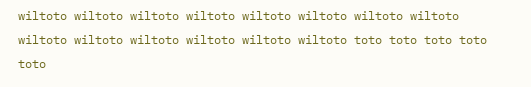wiltoto wiltoto wiltoto wiltoto wiltoto wiltoto wiltoto wiltoto wiltoto wiltoto wiltoto wiltoto wiltoto wiltoto toto toto toto toto toto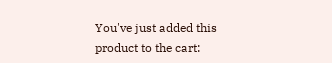You've just added this product to the cart: